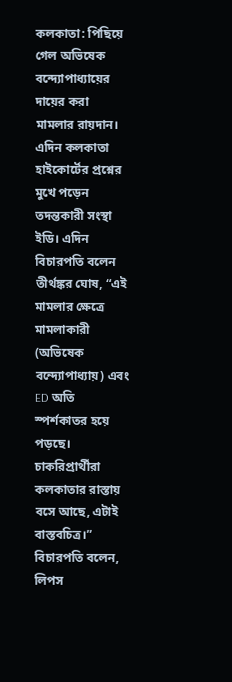কলকাতা: পিছিয়ে গেল অভিষেক বন্দ্যোপাধ্যায়ের দায়ের করা মামলার রায়দান। এদিন কলকাতা হাইকোর্টের প্রশ্নের মুখে পড়েন তদন্তকারী সংস্থা ইডি। এদিন বিচারপতি বলেন তীর্থঙ্কর ঘোষ, “এই মামলার ক্ষেত্রে মামলাকারী (অভিষেক বন্দ্যোপাধ্যায়) এবং ED অতি স্পর্শকাতর হয়ে পড়ছে। চাকরিপ্রার্থীরা কলকাতার রাস্তায় বসে আছে, এটাই বাস্তবচিত্র।” বিচারপতি বলেন, লিপস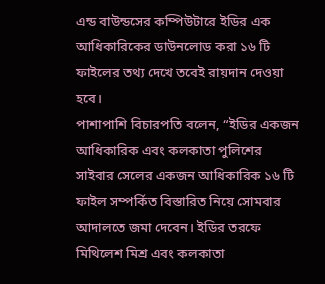এন্ড বাউন্ডসের কম্পিউটারে ইডির এক আধিকারিকের ডাউনলোড করা ১৬ টি ফাইলের তথ্য দেখে তবেই রায়দান দেওয়া হবে।
পাশাপাশি বিচারপতি বলেন, “ইডির একজন আধিকারিক এবং কলকাতা পুলিশের সাইবার সেলের একজন আধিকারিক ১৬ টি ফাইল সম্পর্কিত বিস্তারিত নিয়ে সোমবার আদালতে জমা দেবেন। ইডির তরফে মিথিলেশ মিশ্র এবং কলকাতা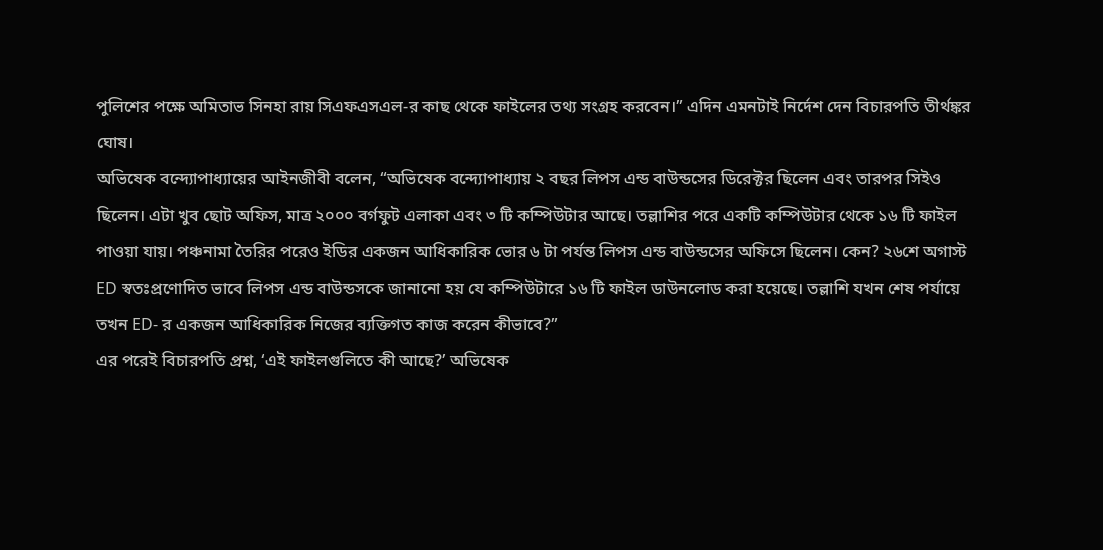পুলিশের পক্ষে অমিতাভ সিনহা রায় সিএফএসএল-র কাছ থেকে ফাইলের তথ্য সংগ্রহ করবেন।” এদিন এমনটাই নির্দেশ দেন বিচারপতি তীর্থঙ্কর ঘোষ।
অভিষেক বন্দ্যোপাধ্যায়ের আইনজীবী বলেন, “অভিষেক বন্দ্যোপাধ্যায় ২ বছর লিপস এন্ড বাউন্ডসের ডিরেক্টর ছিলেন এবং তারপর সিইও ছিলেন। এটা খুব ছোট অফিস, মাত্র ২০০০ বর্গফুট এলাকা এবং ৩ টি কম্পিউটার আছে। তল্লাশির পরে একটি কম্পিউটার থেকে ১৬ টি ফাইল পাওয়া যায়। পঞ্চনামা তৈরির পরেও ইডির একজন আধিকারিক ভোর ৬ টা পর্যন্ত লিপস এন্ড বাউন্ডসের অফিসে ছিলেন। কেন? ২৬শে অগাস্ট ED স্বতঃপ্রণোদিত ভাবে লিপস এন্ড বাউন্ডসকে জানানো হয় যে কম্পিউটারে ১৬ টি ফাইল ডাউনলোড করা হয়েছে। তল্লাশি যখন শেষ পর্যায়ে তখন ED- র একজন আধিকারিক নিজের ব্যক্তিগত কাজ করেন কীভাবে?”
এর পরেই বিচারপতি প্রশ্ন, ‘এই ফাইলগুলিতে কী আছে?’ অভিষেক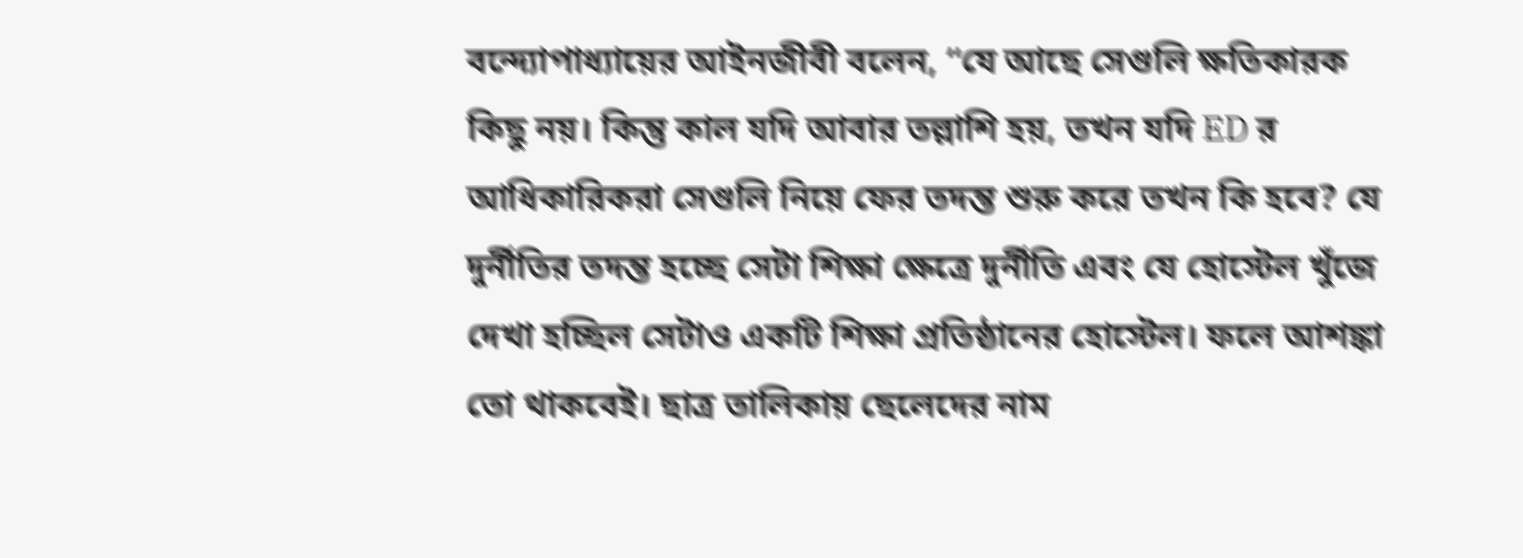বন্দ্যোপাধ্যায়ের আইনজীবী বলেন, “যে আছে সেগুলি ক্ষতিকারক কিছু নয়। কিন্তু কাল যদি আবার তল্লাশি হয়, তখন যদি ED র আধিকারিকরা সেগুলি নিয়ে ফের তদন্ত শুরু করে তখন কি হবে? যে দুর্নীতির তদন্ত হচ্ছে সেটা শিক্ষা ক্ষেত্রে দুর্নীতি এবং যে হোস্টেল খুঁজে দেখা হচ্ছিল সেটাও একটি শিক্ষা প্রতিষ্ঠানের হোস্টেল। ফলে আশঙ্কা তো থাকবেই। ছাত্র তালিকায় ছেলেদের নাম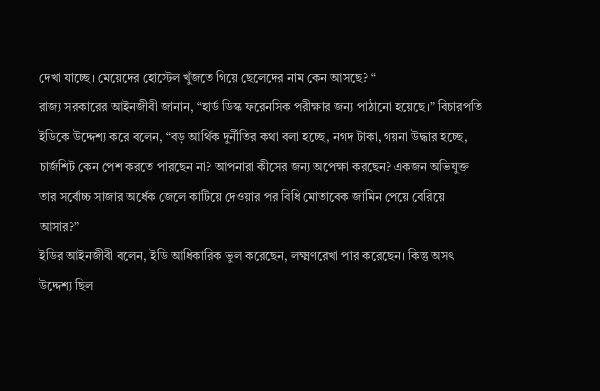দেখা যাচ্ছে। মেয়েদের হোস্টেল খুঁজতে গিয়ে ছেলেদের নাম কেন আসছে? “
রাজ্য সরকারের আইনজীবী জানান, “হার্ড ডিস্ক ফরেনসিক পরীক্ষার জন্য পাঠানো হয়েছে।” বিচারপতি ইডিকে উদ্দেশ্য করে বলেন, “বড় আর্থিক দুর্নীতির কথা বলা হচ্ছে, নগদ টাকা, গয়না উদ্ধার হচ্ছে, চার্জশিট কেন পেশ করতে পারছেন না? আপনারা কীসের জন্য অপেক্ষা করছেন? একজন অভিযুক্ত তার সর্বোচ্চ সাজার অর্ধেক জেলে কাটিয়ে দেওয়ার পর বিধি মোতাবেক জামিন পেয়ে বেরিয়ে আসার?”
ইডির আইনজীবী বলেন, ইডি আধিকারিক ভুল করেছেন, লক্ষ্মণরেখা পার করেছেন। কিন্তু অসৎ উদ্দেশ্য ছিল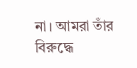না। আমরা তাঁর বিরুদ্ধে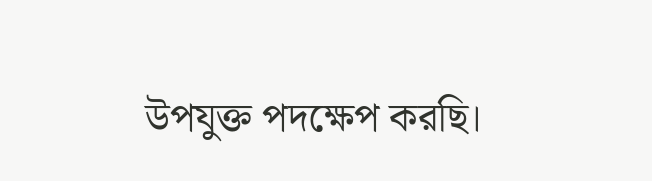উপযুক্ত পদক্ষেপ করছি।